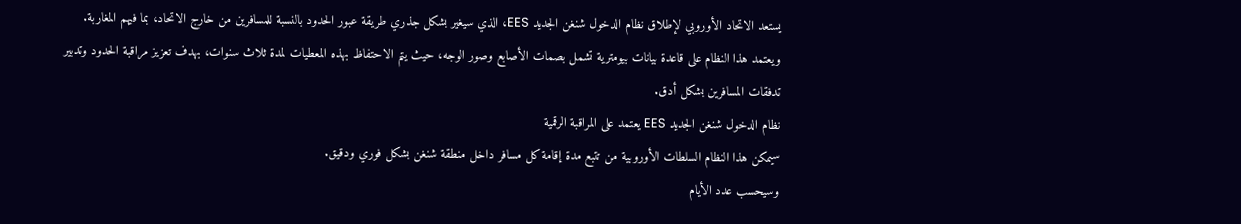يستعد الاتحاد الأوروبي لإطلاق نظام الدخول شنغن الجديد EES، الذي سيغير بشكل جذري طريقة عبور الحدود بالنسبة للمسافرين من خارج الاتحاد، بما فيهم المغاربة.
ويعتمد هذا النظام على قاعدة بيانات بيومترية تشمل بصمات الأصابع وصور الوجه، حيث يتم الاحتفاظ بهذه المعطيات لمدة ثلاث سنوات، بهدف تعزيز مراقبة الحدود وتدبير تدفقات المسافرين بشكل أدق.
نظام الدخول شنغن الجديد EES يعتمد على المراقبة الرقمية
سيمكن هذا النظام السلطات الأوروبية من تتبع مدة إقامة كل مسافر داخل منطقة شنغن بشكل فوري ودقيق.
وسيحسب عدد الأيام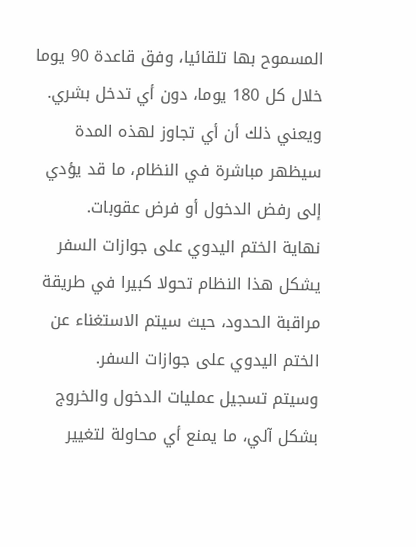المسموح بها تلقائيا، وفق قاعدة 90 يوما خلال كل 180 يوما، دون أي تدخل بشري.
ويعني ذلك أن أي تجاوز لهذه المدة سيظهر مباشرة في النظام، ما قد يؤدي إلى رفض الدخول أو فرض عقوبات.
نهاية الختم اليدوي على جوازات السفر
يشكل هذا النظام تحولا كبيرا في طريقة مراقبة الحدود، حيث سيتم الاستغناء عن الختم اليدوي على جوازات السفر.
وسيتم تسجيل عمليات الدخول والخروج بشكل آلي، ما يمنع أي محاولة لتغيير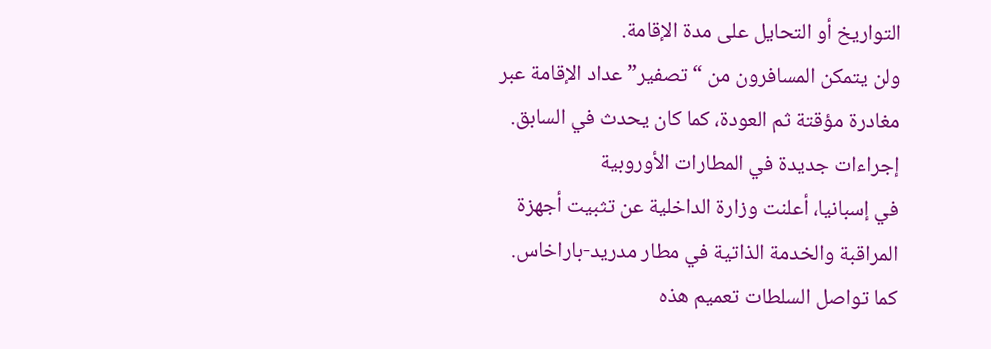التواريخ أو التحايل على مدة الإقامة.
ولن يتمكن المسافرون من “تصفير” عداد الإقامة عبر مغادرة مؤقتة ثم العودة، كما كان يحدث في السابق.
إجراءات جديدة في المطارات الأوروبية
في إسبانيا، أعلنت وزارة الداخلية عن تثبيت أجهزة المراقبة والخدمة الذاتية في مطار مدريد-باراخاس.
كما تواصل السلطات تعميم هذه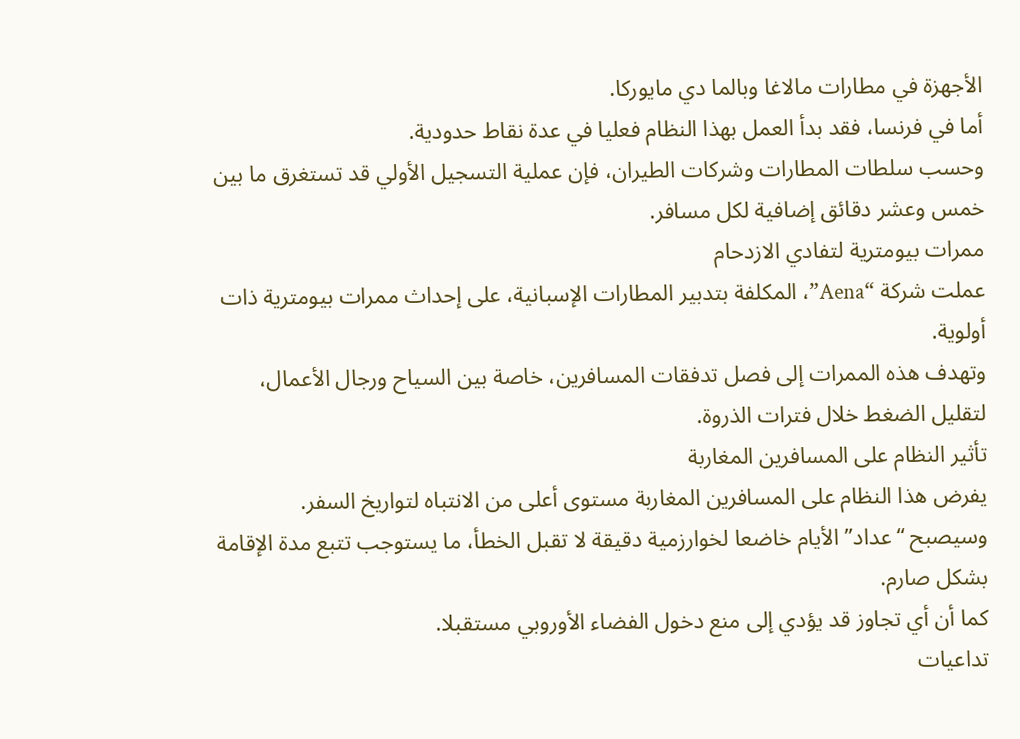الأجهزة في مطارات مالاغا وبالما دي مايوركا.
أما في فرنسا، فقد بدأ العمل بهذا النظام فعليا في عدة نقاط حدودية.
وحسب سلطات المطارات وشركات الطيران، فإن عملية التسجيل الأولي قد تستغرق ما بين خمس وعشر دقائق إضافية لكل مسافر.
ممرات بيومترية لتفادي الازدحام
عملت شركة “Aena”، المكلفة بتدبير المطارات الإسبانية، على إحداث ممرات بيومترية ذات أولوية.
وتهدف هذه الممرات إلى فصل تدفقات المسافرين، خاصة بين السياح ورجال الأعمال، لتقليل الضغط خلال فترات الذروة.
تأثير النظام على المسافرين المغاربة
يفرض هذا النظام على المسافرين المغاربة مستوى أعلى من الانتباه لتواريخ السفر.
وسيصبح “عداد” الأيام خاضعا لخوارزمية دقيقة لا تقبل الخطأ، ما يستوجب تتبع مدة الإقامة بشكل صارم.
كما أن أي تجاوز قد يؤدي إلى منع دخول الفضاء الأوروبي مستقبلا.
تداعيات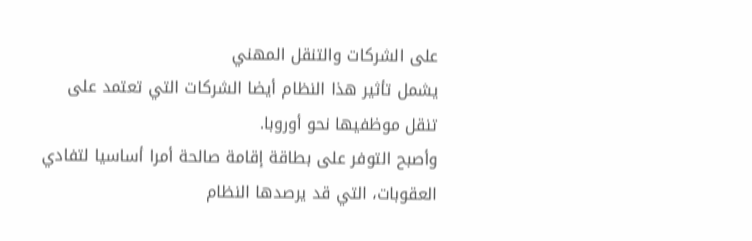على الشركات والتنقل المهني
يشمل تأثير هذا النظام أيضا الشركات التي تعتمد على تنقل موظفيها نحو أوروبا.
وأصبح التوفر على بطاقة إقامة صالحة أمرا أساسيا لتفادي العقوبات، التي قد يرصدها النظام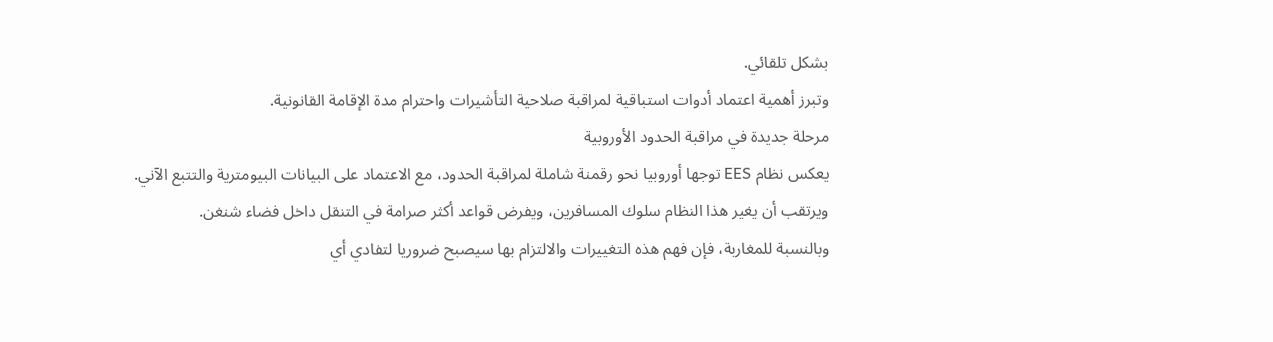بشكل تلقائي.
وتبرز أهمية اعتماد أدوات استباقية لمراقبة صلاحية التأشيرات واحترام مدة الإقامة القانونية.
مرحلة جديدة في مراقبة الحدود الأوروبية
يعكس نظام EES توجها أوروبيا نحو رقمنة شاملة لمراقبة الحدود، مع الاعتماد على البيانات البيومترية والتتبع الآني.
ويرتقب أن يغير هذا النظام سلوك المسافرين، ويفرض قواعد أكثر صرامة في التنقل داخل فضاء شنغن.
وبالنسبة للمغاربة، فإن فهم هذه التغييرات والالتزام بها سيصبح ضروريا لتفادي أي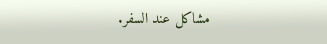مشاكل عند السفر.